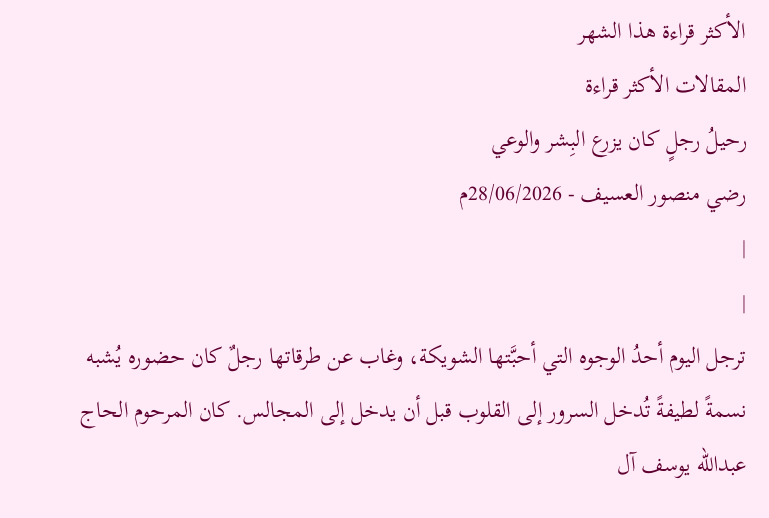الأكثر قراءة هذا الشهر
المقالات الأكثر قراءة
رحيلُ رجلٍ كان يزرع البِشر والوعي
رضي منصور العسيف - 28/06/2026م
|
|
ترجل اليوم أحدُ الوجوه التي أحبَّتها الشويكة، وغاب عن طرقاتها رجلٌ كان حضوره يُشبه نسمةً لطيفةً تُدخل السرور إلى القلوب قبل أن يدخل إلى المجالس. كان المرحوم الحاج عبدالله يوسف آل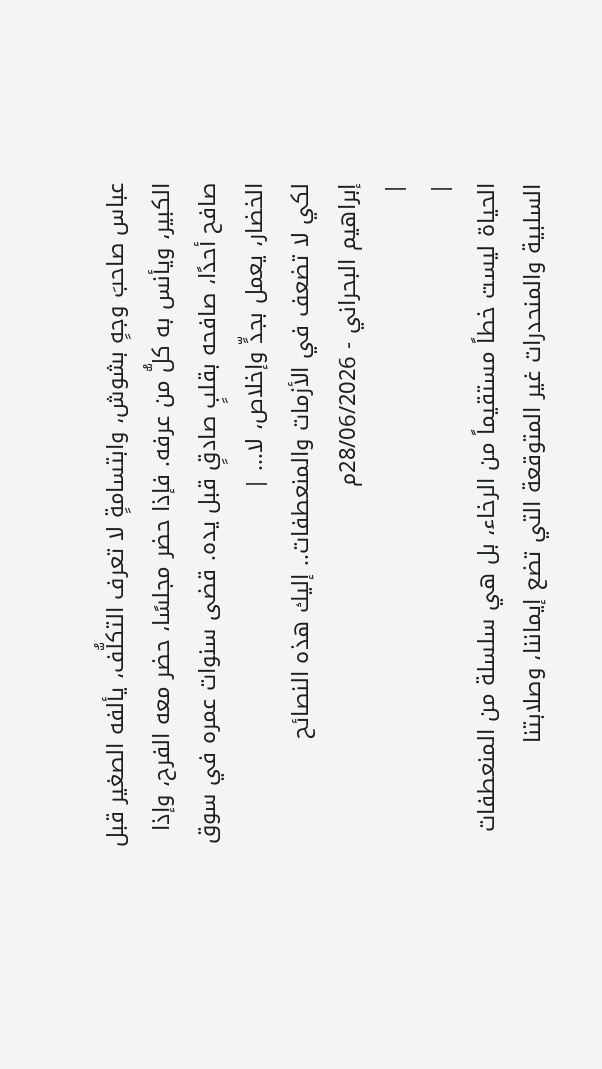عباس صاحبَ وجهٍ بشوش، وابتسامةٍ لا تعرف التكلُّف، يألفه الصغير قبل الكبير، ويأنس به كلُّ من عرفه. فإذا حضر مجلسًا، حضر معه الفرح، وإذا صافح أحدًا، صافحه بقلبٍ صادقٍ قبل يده. قضى سنوات عمره في سوق الخضار، يعمل بجدٍّ وإخلاص، لا... |
لكي لا تضعف في الأزمات والمنعطفات.. إليك هذه النصائح
إبراهيم البحراني - 28/06/2026م
|
|
الحياة ليست خطاً مستقيماً من الرخاء، بل هي سلسلة من المنعطفات السلبية والمنحدرات غير المتوقعة التي تضع إيماننا، وصلابتنا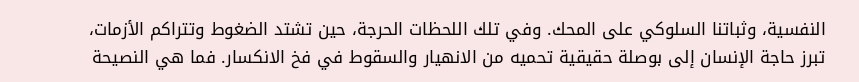النفسية، وثباتنا السلوكي على المحك. وفي تلك اللحظات الحرجة، حين تشتد الضغوط وتتراكم الأزمات، تبرز حاجة الإنسان إلى بوصلة حقيقية تحميه من الانهيار والسقوط في فخ الانكسار. فما هي النصيحة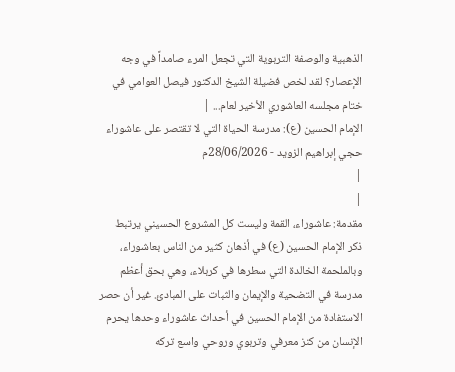الذهبية والوصفة التربوية التي تجعل المرء صامداً في وجه الإعصار؟ لقد لخص فضيلة الشيخ الدكتور فيصل العوامي في ختام مجلسه العاشوري الأخير لعام... |
الإمام الحسين (ع): مدرسة الحياة التي لا تقتصر على عاشوراء
حجي إبراهيم الزويد - 28/06/2026م
|
|
مقدمة: عاشوراء، القمة وليست كل المشروع الحسيني يرتبط ذكر الإمام الحسين (ع) في أذهان كثير من الناس بعاشوراء، وبالملحمة الخالدة التي سطرها في كربلاء، وهي بحق أعظم مدرسة في التضحية والإيمان والثبات على المبادئ. غير أن حصر الاستفادة من الإمام الحسين في أحداث عاشوراء وحدها يحرم الإنسان من كنز معرفي وتربوي وروحي واسع تركه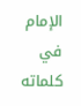الإمام في كلماته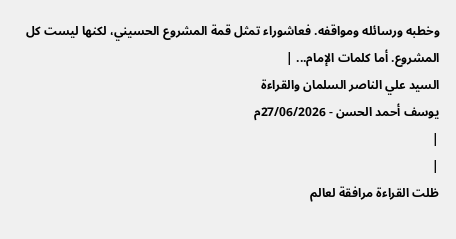وخطبه ورسائله ومواقفه. فعاشوراء تمثل قمة المشروع الحسيني، لكنها ليست كل المشروع. أما كلمات الإمام... |
السيد علي الناصر السلمان والقراءة
يوسف أحمد الحسن - 27/06/2026م
|
|
ظلت القراءة مرافقة لعالم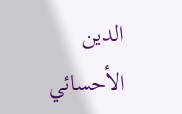الدين الأحسائي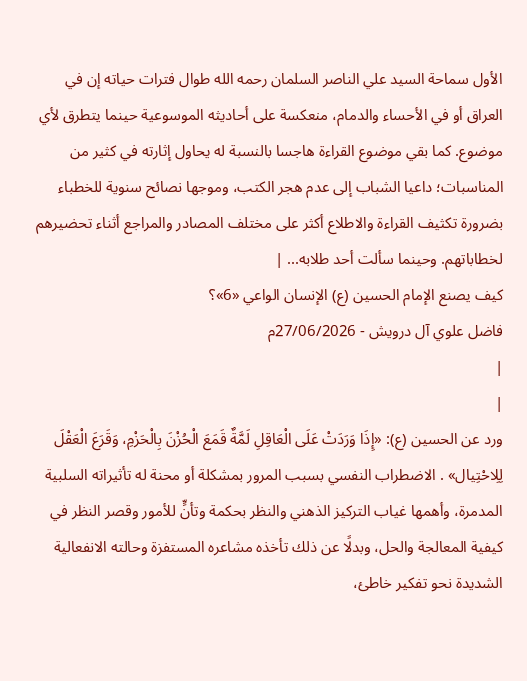الأول سماحة السيد علي الناصر السلمان رحمه الله طوال فترات حياته إن في العراق أو في الأحساء والدمام، منعكسة على أحاديثه الموسوعية حينما يتطرق لأي موضوع. كما بقي موضوع القراءة هاجسا بالنسبة له يحاول إثارته في كثير من المناسبات؛ داعيا الشباب إلى عدم هجر الكتب، وموجها نصائح سنوية للخطباء بضرورة تكثيف القراءة والاطلاع أكثر على مختلف المصادر والمراجع أثناء تحضيرهم لخطاباتهم. وحينما سألت أحد طلابه... |
كيف يصنع الإمام الحسين (ع) الإنسان الواعي «6»؟
فاضل علوي آل درويش - 27/06/2026م
|
|
ورد عن الحسين (ع): «إِذَا وَرَدَتْ عَلَى الْعَاقِلِ لَمَّةٌ قَمَعَ الْحُزْنَ بِالْحَزْمِ، وَقَرَعَ الْعَقْلَ لِلِاحْتِيال» . الاضطراب النفسي بسبب المرور بمشكلة أو محنة له تأثيراته السلبية المدمرة، وأهمها غياب التركيز الذهني والنظر بحكمة وتأنٍّ للأمور وقصر النظر في كيفية المعالجة والحل، وبدلًا عن ذلك تأخذه مشاعره المستفزة وحالته الانفعالية الشديدة نحو تفكير خاطئ،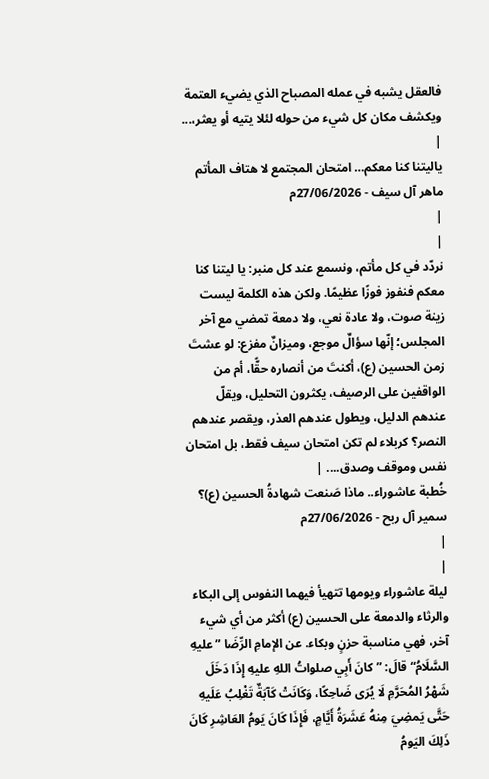فالعقل يشبه في عمله المصباح الذي يضيء العتمة ويكشف مكان كل شيء من حوله لئلا يتيه أو يعثر،... |
ياليتنا كنا معكم… امتحان المجتمع لا هتاف المأتم
ماهر آل سيف - 27/06/2026م
|
|
نردّد في كل مأتم، ونسمع عند كل منبر: يا ليتنا كنا معكم فنفوز فوزًا عظيمًا. ولكن هذه الكلمة ليست زينة صوت، ولا عادة نعي، ولا دمعة تمضي مع آخر المجلس؛ إنّها سؤالٌ موجع، وميزانٌ مفزع: لو عشتَ زمن الحسين (ع)، أكنتَ من أنصاره حقًّا، أم من الواقفين على الرصيف، يكثرون التحليل، ويقلّ عندهم الدليل، ويطول عندهم العذر، ويقصر عندهم النصر؟ كربلاء لم تكن امتحان سيف فقط، بل امتحان نفس وموقف وصدق.... |
خُطبة عاشوراء.. ماذا صَنعت شهادةُ الحسين (ع)؟
سمير آل ربح - 27/06/2026م
|
|
ليلة عاشوراء ويومها تتهيأ فيهما النفوس إلى البكاء والرثاء والدمعة على الحسين (ع) أكثر من أي شيء آخر، فهي مناسبة حزنٍ وبكاء. عن الإمامِ الرِّضَا ”عليهِ السَّلَامُ“ قالَ: ”كانَ أَبِي صلواتُ اللهِ عليهِ إِذَا دَخَلَ شَهْرُ المُحَرَّمِ لَا يُرَى ضَاحِكًا، وَكَانَتْ كَآبَةٌ تَغْلِبُ عَلَيهِ حَتَّى يَمضِيَ مِنهُ عَشَرَةُ أَيَّامٍ، فَإِذَا كَانَ يَومُ العَاشِرِ كَانَ ذَلِكَ اليَومُ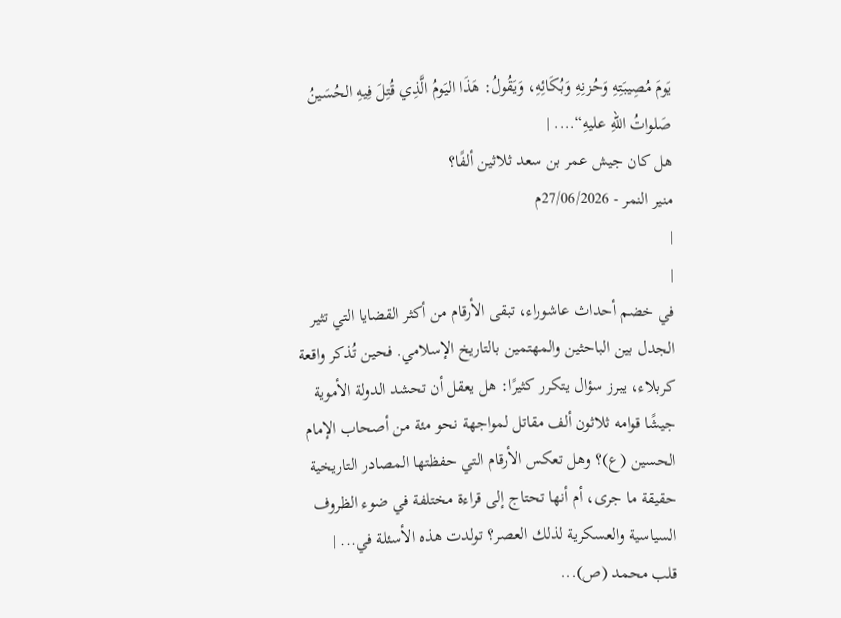يَومَ مُصِيبَتِهِ وَحُزنِهِ وَبُكَائِهِ، وَيَقُولُ: هَذَا اليَومُ الَّذِي قُتِلَ فِيهِ الحُسَينُ صَلواتُ اللهِ عليهِ“.... |
هل كان جيش عمر بن سعد ثلاثين ألفًا؟
منير النمر - 27/06/2026م
|
|
في خضم أحداث عاشوراء، تبقى الأرقام من أكثر القضايا التي تثير الجدل بين الباحثين والمهتمين بالتاريخ الإسلامي. فحين تُذكر واقعة كربلاء، يبرز سؤال يتكرر كثيرًا: هل يعقل أن تحشد الدولة الأموية جيشًا قوامه ثلاثون ألف مقاتل لمواجهة نحو مئة من أصحاب الإمام الحسين (ع)؟ وهل تعكس الأرقام التي حفظتها المصادر التاريخية حقيقة ما جرى، أم أنها تحتاج إلى قراءة مختلفة في ضوء الظروف السياسية والعسكرية لذلك العصر؟ تولدت هذه الأسئلة في... |
قلب محمد (ص)...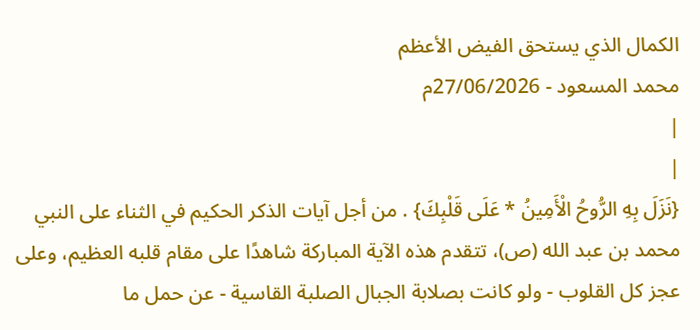الكمال الذي يستحق الفيض الأعظم
محمد المسعود - 27/06/2026م
|
|
{نَزَلَ بِهِ الرُّوحُ الْأَمِينُ * عَلَى قَلْبِكَ} . من أجل آيات الذكر الحكيم في الثناء على النبي محمد بن عبد الله (ص)، تتقدم هذه الآية المباركة شاهدًا على مقام قلبه العظيم، وعلى عجز كل القلوب - ولو كانت بصلابة الجبال الصلبة القاسية - عن حمل ما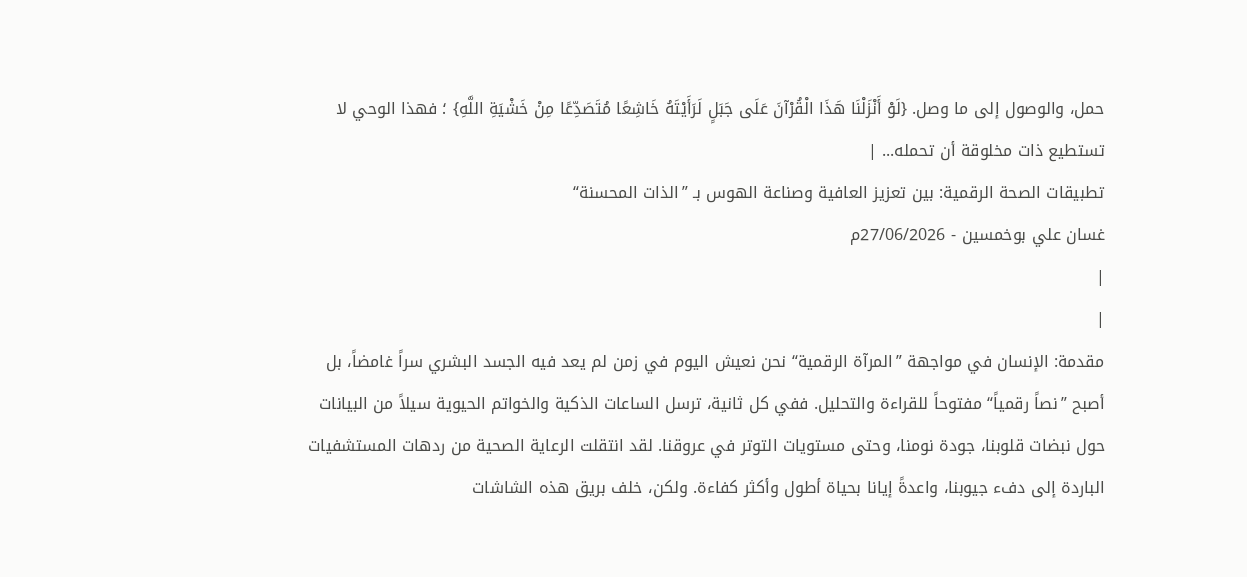حمل، والوصول إلى ما وصل. {لَوْ أَنْزَلْنَا هَذَا الْقُرْآنَ عَلَى جَبَلٍ لَرَأَيْتَهُ خَاشِعًا مُتَصَدِّعًا مِنْ خَشْيَةِ اللَّهِ} ؛ فهذا الوحي لا تستطيع ذات مخلوقة أن تحمله... |
تطبيقات الصحة الرقمية: بين تعزيز العافية وصناعة الهوس بـ ”الذات المحسنة“
غسان علي بوخمسين - 27/06/2026م
|
|
مقدمة: الإنسان في مواجهة ”المرآة الرقمية“ نحن نعيش اليوم في زمن لم يعد فيه الجسد البشري سراً غامضاً، بل أصبح ”نصاً رقمياً“ مفتوحاً للقراءة والتحليل. ففي كل ثانية، ترسل الساعات الذكية والخواتم الحيوية سيلاً من البيانات حول نبضات قلوبنا، جودة نومنا، وحتى مستويات التوتر في عروقنا. لقد انتقلت الرعاية الصحية من ردهات المستشفيات الباردة إلى دفء جيوبنا، واعدةً إيانا بحياة أطول وأكثر كفاءة. ولكن، خلف بريق هذه الشاشات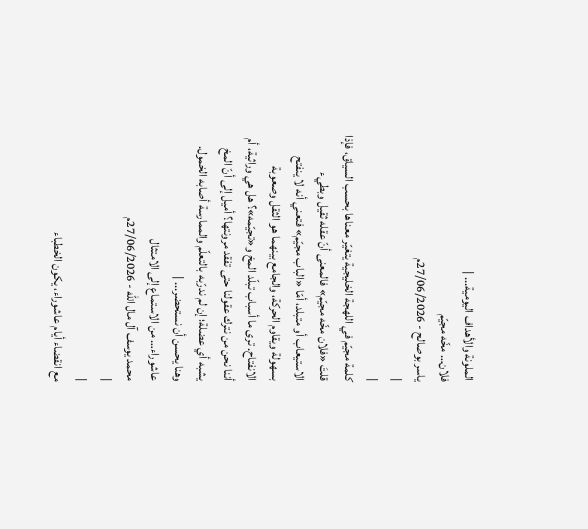الملونة والأهداف اليومية... |
فلان… مخّه مجيّم
ياسر بوصالح - 27/06/2026م
|
|
كلمة مجيّم في اللهجة الخليجية يتغيّر معناها بحسب السياق، فإذا قلتَ «فلان مخّه مجيّم» فالمعنى أنّ عقله ثقيل وبطيء الاستيعاب أو متبلد، أمّا «الباب مجيّم» فتعني أنه لا ينفتح بسهولة ويقاوم الحركة، والجامع بينهما هو الثقل وصعوبة الانفتاح. ترى ما أسباب تبلّد المخ و«تجيّمه»؟ هل هي وراثية، أم أننا نحن من نترك عقولنا حتى تفقد مرونتها؟ أميل إلى أنّ المخ يشبه أي عضلة؛ إن لم ندرّبه بالتعلّم والممارسة أصابه الخمول. وهنا يحسن أن نستحضر... |
عاشوراء… من الاستماع إلى الامتثال
محمد يوسف آل مال الله - 27/06/2026م
|
|
مع انقضاء أيام عاشوراء، يكون الخطباء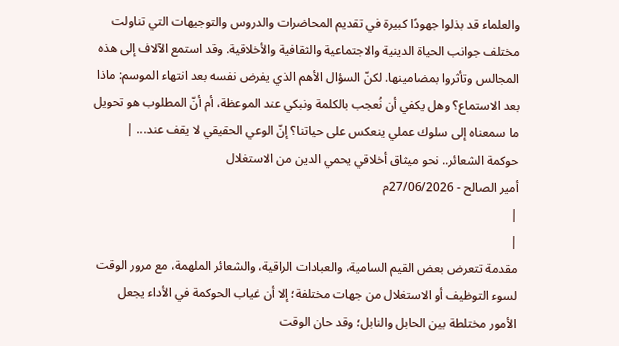والعلماء قد بذلوا جهودًا كبيرة في تقديم المحاضرات والدروس والتوجيهات التي تناولت مختلف جوانب الحياة الدينية والاجتماعية والثقافية والأخلاقية. وقد استمع الآلاف إلى هذه المجالس وتأثروا بمضامينها. لكنّ السؤال الأهم الذي يفرض نفسه بعد انتهاء الموسم: ماذا بعد الاستماع؟ وهل يكفي أن نُعجب بالكلمة ونبكي عند الموعظة، أم أنّ المطلوب هو تحويل ما سمعناه إلى سلوك عملي ينعكس على حياتنا؟ إنّ الوعي الحقيقي لا يقف عند... |
حوكمة الشعائر.. نحو ميثاق أخلاقي يحمي الدين من الاستغلال
أمير الصالح - 27/06/2026م
|
|
مقدمة تتعرض بعض القيم السامية، والعبادات الراقية، والشعائر الملهمة، مع مرور الوقت لسوء التوظيف أو الاستغلال من جهات مختلفة؛ إلا أن غياب الحوكمة في الأداء يجعل الأمور مختلطة بين الحابل والنابل؛ وقد حان الوقت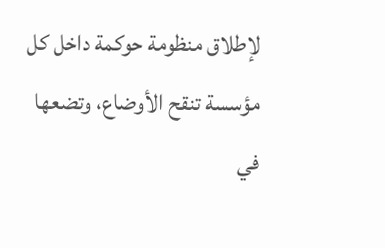لإطلاق منظومة حوكمة داخل كل مؤسسة تنقح الأوضاع، وتضعها في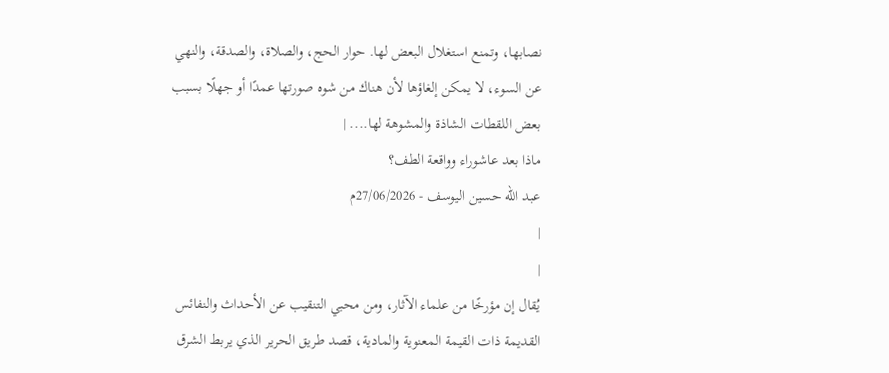نصابها، وتمنع استغلال البعض لها. حوار الحج، والصلاة، والصدقة، والنهي عن السوء، لا يمكن إلغاؤها لأن هناك من شوه صورتها عمدًا أو جهلًا بسبب بعض اللقطات الشاذة والمشوهة لها.... |
ماذا بعد عاشوراء وواقعة الطف؟
عبد الله حسين اليوسف - 27/06/2026م
|
|
يُقال إن مؤرخًا من علماء الآثار، ومن محبي التنقيب عن الأحداث والنفائس القديمة ذات القيمة المعنوية والمادية، قصد طريق الحرير الذي يربط الشرق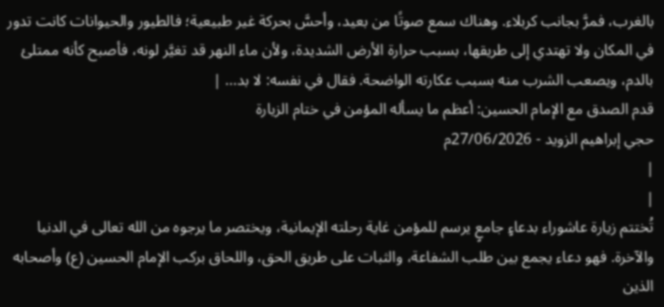بالغرب، فمرَّ بجانب كربلاء. وهناك سمع صوتًا من بعيد، وأحسَّ بحركة غير طبيعية؛ فالطيور والحيوانات كانت تدور في المكان ولا تهتدي إلى طريقها، بسبب حرارة الأرض الشديدة، ولأن ماء النهر قد تغيَّر لونه، فأصبح كأنه ممتلئ بالدم، ويصعب الشرب منه بسبب عكارته الواضحة. فقال في نفسه: لا بد... |
قدم الصدق مع الإمام الحسين: أعظم ما يسأله المؤمن في ختام الزيارة
حجي إبراهيم الزويد - 27/06/2026م
|
|
تُختتم زيارة عاشوراء بدعاءٍ جامعٍ يرسم للمؤمن غاية رحلته الإيمانية، ويختصر ما يرجوه من الله تعالى في الدنيا والآخرة. فهو دعاء يجمع بين طلب الشفاعة، والثبات على طريق الحق، واللحاق بركب الإمام الحسين (ع) وأصحابه الذين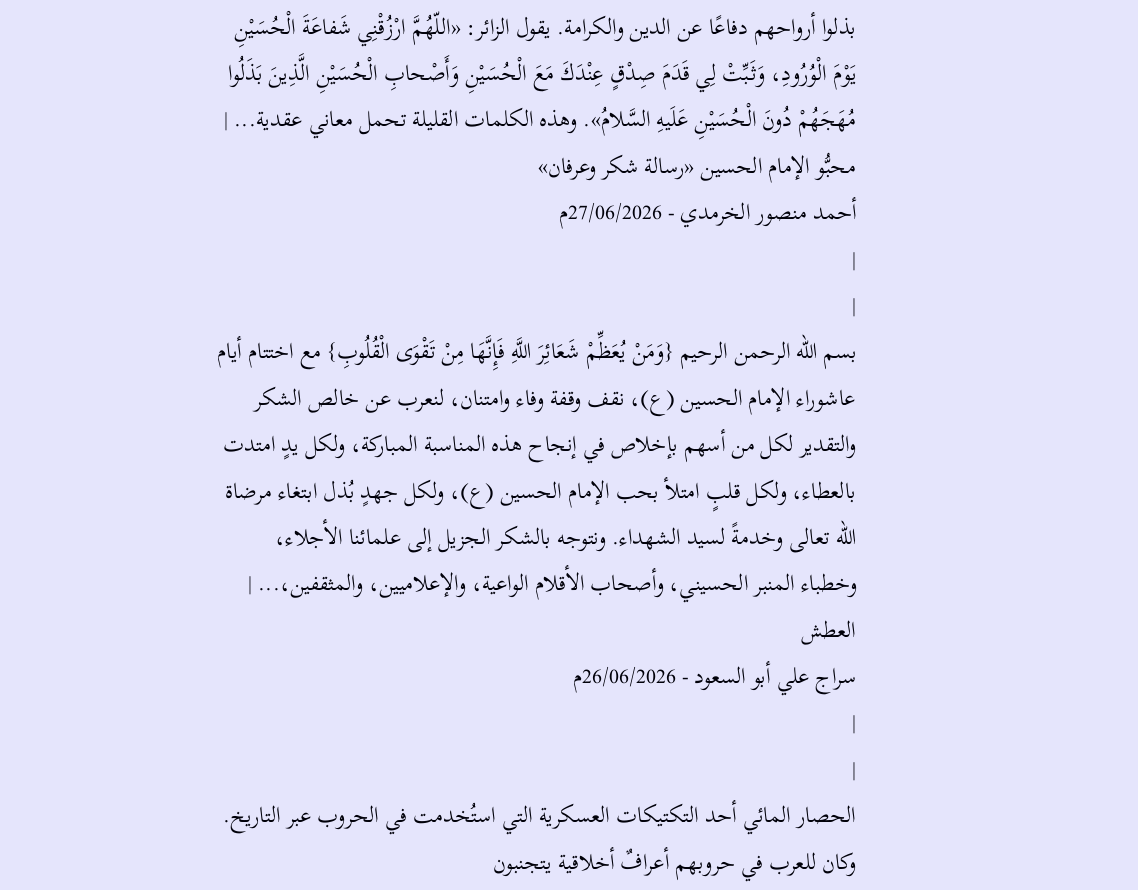بذلوا أرواحهم دفاعًا عن الدين والكرامة. يقول الزائر: «اللّهُمَّ ارْزُقْنِي شَفاعَةَ الْحُسَيْنِ يَوْمَ الْوُرُودِ، وَثَبِّتْ لِي قَدَمَ صِدْقٍ عِنْدَكَ مَعَ الْحُسَيْنِ وَأَصْحابِ الْحُسَيْنِ الَّذِينَ بَذَلُوا مُهَجَهُمْ دُونَ الْحُسَيْنِ عَلَيهِ السَّلامُ». وهذه الكلمات القليلة تحمل معاني عقدية... |
محبُّو الإمام الحسين «رسالة شكر وعرفان»
أحمد منصور الخرمدي - 27/06/2026م
|
|
بسم الله الرحمن الرحيم {وَمَنْ يُعَظِّمْ شَعَائِرَ اللَّهِ فَإِنَّهَا مِنْ تَقْوَى الْقُلُوبِ} مع اختتام أيام عاشوراء الإمام الحسين (ع)، نقف وقفة وفاء وامتنان، لنعرب عن خالص الشكر والتقدير لكل من أسهم بإخلاص في إنجاح هذه المناسبة المباركة، ولكل يدٍ امتدت بالعطاء، ولكل قلبٍ امتلأ بحب الإمام الحسين (ع)، ولكل جهدٍ بُذل ابتغاء مرضاة الله تعالى وخدمةً لسيد الشهداء. ونتوجه بالشكر الجزيل إلى علمائنا الأجلاء، وخطباء المنبر الحسيني، وأصحاب الأقلام الواعية، والإعلاميين، والمثقفين،... |
العطش
سراج علي أبو السعود - 26/06/2026م
|
|
الحصار المائي أحد التكتيكات العسكرية التي استُخدمت في الحروب عبر التاريخ. وكان للعرب في حروبهم أعرافٌ أخلاقية يتجنبون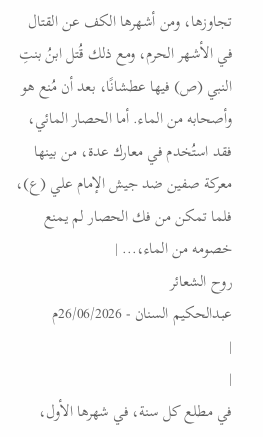تجاوزها، ومن أشهرها الكف عن القتال في الأشهر الحرم، ومع ذلك قُتل ابنُ بنتِ النبي (ص) فيها عطشانًا، بعد أن مُنع هو وأصحابه من الماء. أما الحصار المائي، فقد استُخدم في معارك عدة، من بينها معركة صفين ضد جيش الإمام علي (ع)، فلما تمكن من فك الحصار لم يمنع خصومه من الماء،... |
روح الشعائر
عبدالحكيم السنان - 26/06/2026م
|
|
في مطلع كل سنة، في شهرها الأول،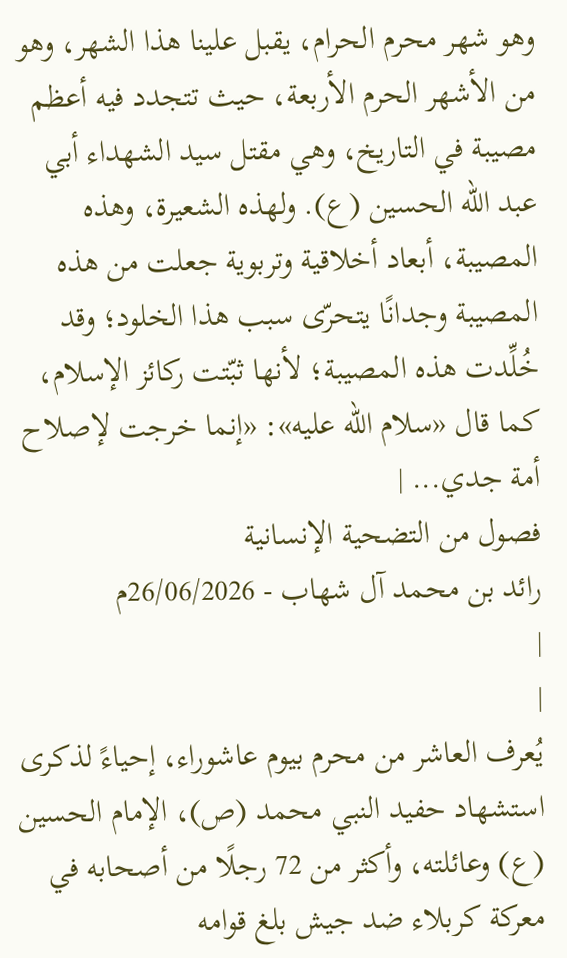وهو شهر محرم الحرام، يقبل علينا هذا الشهر، وهو من الأشهر الحرم الأربعة، حيث تتجدد فيه أعظم مصيبة في التاريخ، وهي مقتل سيد الشهداء أبي عبد الله الحسين (ع). ولهذه الشعيرة، وهذه المصيبة، أبعاد أخلاقية وتربوية جعلت من هذه المصيبة وجدانًا يتحرّى سبب هذا الخلود؛ وقد خُلِّدت هذه المصيبة؛ لأنها ثبّتت ركائز الإسلام، كما قال «سلام الله عليه»: «إنما خرجت لإصلاح أمة جدي... |
فصول من التضحية الإنسانية
رائد بن محمد آل شهاب - 26/06/2026م
|
|
يُعرف العاشر من محرم بيوم عاشوراء، إحياءً لذكرى استشهاد حفيد النبي محمد (ص)، الإمام الحسين (ع) وعائلته، وأكثر من 72 رجلًا من أصحابه في معركة كربلاء ضد جيش بلغ قوامه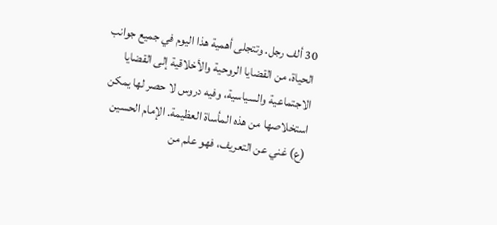30 ألف رجل. وتتجلى أهمية هذا اليوم في جميع جوانب الحياة، من القضايا الروحية والأخلاقية إلى القضايا الاجتماعية والسياسية، وفيه دروس لا حصر لها يمكن استخلاصها من هذه المأساة العظيمة. الإمام الحسين (ع) غني عن التعريف، فهو علم من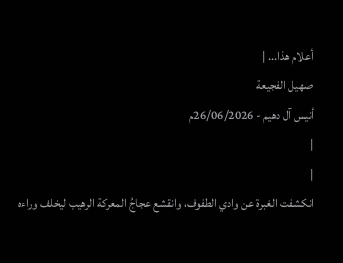أعلام هذا... |
صهيل الفجيعة
أنيس آل دهيم - 26/06/2026م
|
|
انكشفت الغبرة عن وادي الطفوف، وانقشع عجاجُ المعركة الرهيب ليخلف وراءه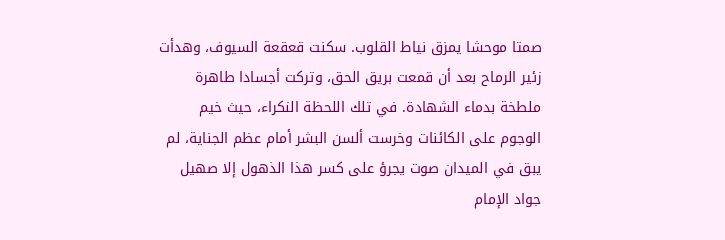صمتا موحشا يمزق نياط القلوب. سكنت قعقعة السيوف، وهدأت زئير الرماح بعد أن قمعت بريق الحق، وتركت أجسادا طاهرة ملطخة بدماء الشهادة. في تلك اللحظة النكراء، حيث خيم الوجوم على الكائنات وخرست ألسن البشر أمام عظم الجناية، لم يبق في الميدان صوت يجرؤ على كسر هذا الذهول إلا صهيل جواد الإمام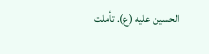الحسين عليه (ع). تأملت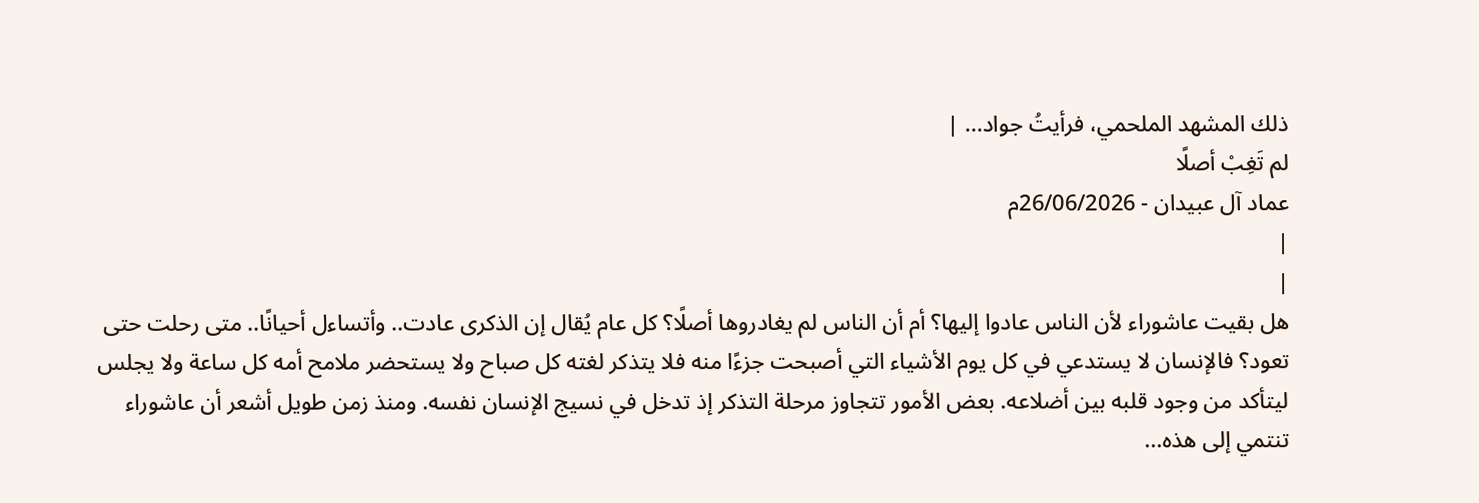ذلك المشهد الملحمي، فرأيتُ جواد... |
لم تَغِبْ أصلًا
عماد آل عبيدان - 26/06/2026م
|
|
هل بقيت عاشوراء لأن الناس عادوا إليها؟ أم أن الناس لم يغادروها أصلًا؟ كل عام يُقال إن الذكرى عادت.. وأتساءل أحيانًا.. متى رحلت حتى تعود؟ فالإنسان لا يستدعي في كل يوم الأشياء التي أصبحت جزءًا منه فلا يتذكر لغته كل صباح ولا يستحضر ملامح أمه كل ساعة ولا يجلس ليتأكد من وجود قلبه بين أضلاعه. بعض الأمور تتجاوز مرحلة التذكر إذ تدخل في نسيج الإنسان نفسه. ومنذ زمن طويل أشعر أن عاشوراء تنتمي إلى هذه...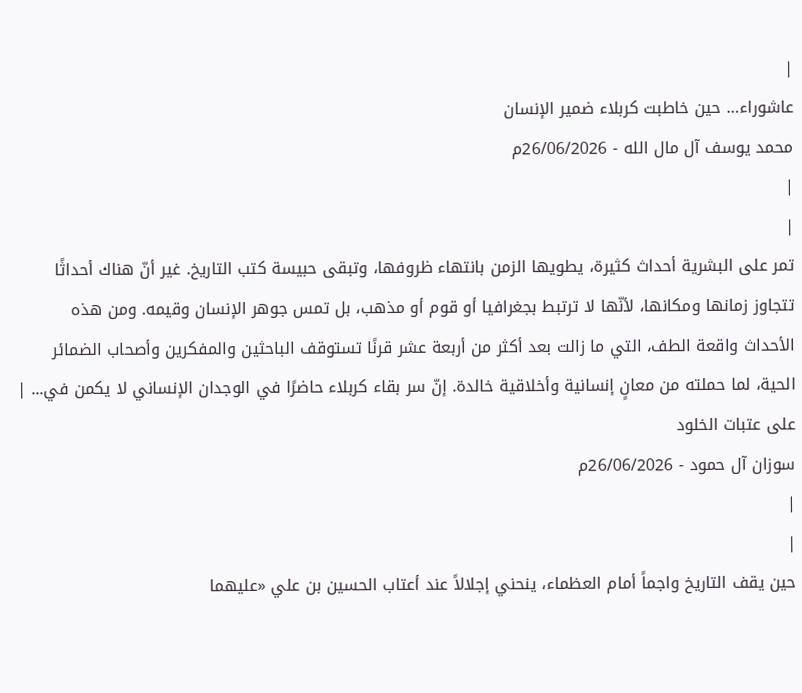|
عاشوراء… حين خاطبت كربلاء ضمير الإنسان
محمد يوسف آل مال الله - 26/06/2026م
|
|
تمر على البشرية أحداث كثيرة، يطويها الزمن بانتهاء ظروفها، وتبقى حبيسة كتب التاريخ. غير أنّ هناك أحداثًا تتجاوز زمانها ومكانها، لأنّها لا ترتبط بجغرافيا أو قوم أو مذهب، بل تمس جوهر الإنسان وقيمه. ومن هذه الأحداث واقعة الطف، التي ما زالت بعد أكثر من أربعة عشر قرنًا تستوقف الباحثين والمفكرين وأصحاب الضمائر الحية، لما حملته من معانٍ إنسانية وأخلاقية خالدة. إنّ سر بقاء كربلاء حاضرًا في الوجدان الإنساني لا يكمن في... |
على عتبات الخلود
سوزان آل حمود - 26/06/2026م
|
|
حين يقف التاريخ واجماً أمام العظماء، ينحني إجلالاً عند أعتاب الحسين بن علي «عليهما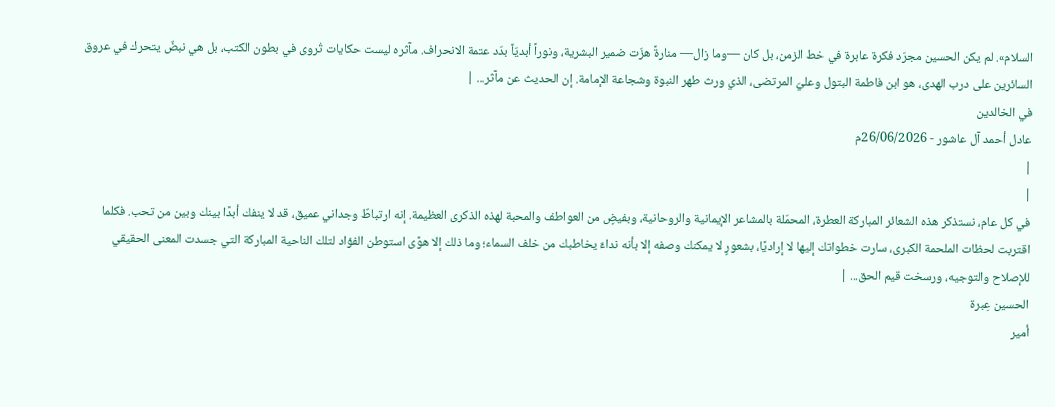السلام». لم يكن الحسين مجرّد فكرة عابرة في خط الزمن، بل كان —وما زال— منارةً هزّت ضمير البشرية، ونوراً أبديّاً بدّد عتمة الانحراف. مآثره ليست حكايات تُروى في بطون الكتب، بل هي نبضٌ يتحرك في عروق السائرين على درب الهدى، هو ابن فاطمة البتول وعليّ المرتضى، الذي ورث طهر النبوة وشجاعة الإمامة. إن الحديث عن مآثر... |
في الخالدين
عادل أحمد آل عاشور - 26/06/2026م
|
|
في كل عام، نستذكر هذه الشعائر المباركة العطرة، المحمّلة بالمشاعر الإيمانية والروحانية، وبفيضٍ من العواطف والمحبة لهذه الذكرى العظيمة. إنه ارتباطٌ وجداني عميق، قد لا ينفك أبدًا بينك وبين من تحب. فكلما اقتربت لحظات الملحمة الكبرى، سارت خطواتك إليها لا إراديًا، بشعورٍ لا يمكنك وصفه إلا بأنه نداءٌ يخاطبك من خلف السماء؛ وما ذلك إلا هوًى استوطن الفؤاد لتلك الناحية المباركة التي جسدت المعنى الحقيقي للإصلاح والتوجيه، ورسخت قيم الحق... |
الحسين عِبرة
أمير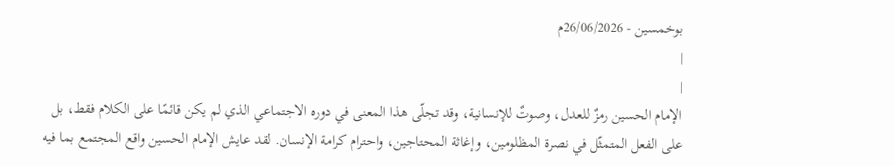بوخمسين - 26/06/2026م
|
|
الإمام الحسين رمزٌ للعدل، وصوتٌ للإنسانية، وقد تجلّى هذا المعنى في دوره الاجتماعي الذي لم يكن قائمًا على الكلام فقط، بل على الفعل المتمثّل في نصرة المظلومين، وإغاثة المحتاجين، واحترام كرامة الإنسان. لقد عايش الإمام الحسين واقع المجتمع بما فيه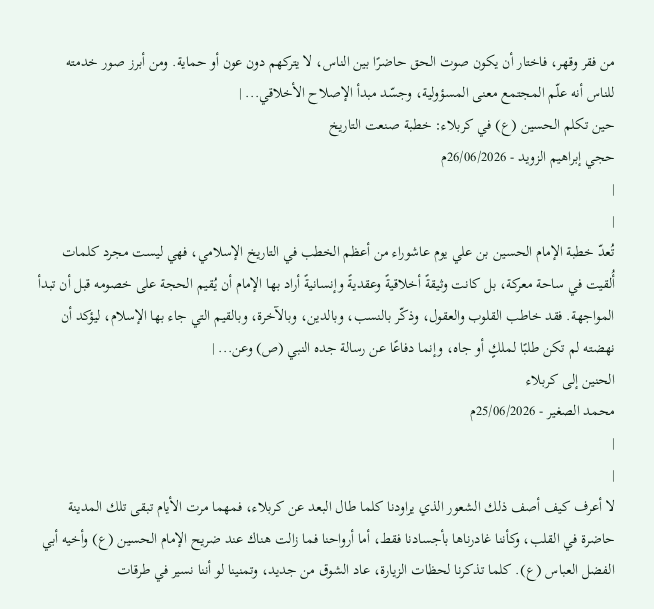من فقر وقهر، فاختار أن يكون صوت الحق حاضرًا بين الناس، لا يتركهم دون عون أو حماية. ومن أبرز صور خدمته للناس أنه علّم المجتمع معنى المسؤولية، وجسّد مبدأ الإصلاح الأخلاقي... |
حين تكلم الحسين (ع) في كربلاء: خطبة صنعت التاريخ
حجي إبراهيم الزويد - 26/06/2026م
|
|
تُعدّ خطبة الإمام الحسين بن علي يوم عاشوراء من أعظم الخطب في التاريخ الإسلامي، فهي ليست مجرد كلمات أُلقيت في ساحة معركة، بل كانت وثيقةً أخلاقيةً وعقديةً وإنسانيةً أراد بها الإمام أن يُقيم الحجة على خصومه قبل أن تبدأ المواجهة. فقد خاطب القلوب والعقول، وذكّر بالنسب، وبالدين، وبالآخرة، وبالقيم التي جاء بها الإسلام، ليؤكد أن نهضته لم تكن طلبًا لملكٍ أو جاه، وإنما دفاعًا عن رسالة جده النبي (ص) وعن... |
الحنين إلى كربلاء
محمد الصغير - 25/06/2026م
|
|
لا أعرف كيف أصف ذلك الشعور الذي يراودنا كلما طال البعد عن كربلاء، فمهما مرت الأيام تبقى تلك المدينة حاضرة في القلب، وكأننا غادرناها بأجسادنا فقط، أما أرواحنا فما زالت هناك عند ضريح الإمام الحسين (ع) وأخيه أبي الفضل العباس (ع). كلما تذكرنا لحظات الزيارة، عاد الشوق من جديد، وتمنينا لو أننا نسير في طرقات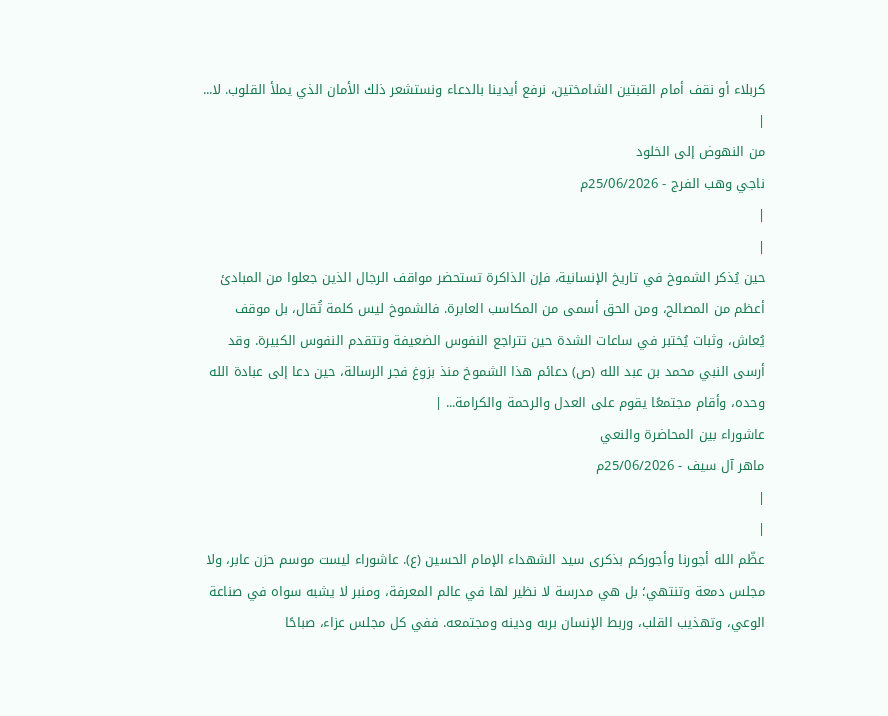كربلاء أو نقف أمام القبتين الشامختين، نرفع أيدينا بالدعاء ونستشعر ذلك الأمان الذي يملأ القلوب. لا... |
من النهوض إلى الخلود
ناجي وهب الفرج - 25/06/2026م
|
|
حين يُذكر الشموخ في تاريخ الإنسانية، فإن الذاكرة تستحضر مواقف الرجال الذين جعلوا من المبادئ أعظم من المصالح، ومن الحق أسمى من المكاسب العابرة. فالشموخ ليس كلمة تُقال، بل موقف يُعاش، وثبات يُختبر في ساعات الشدة حين تتراجع النفوس الضعيفة وتتقدم النفوس الكبيرة. وقد أرسى النبي محمد بن عبد الله (ص) دعائم هذا الشموخ منذ بزوغ فجر الرسالة، حين دعا إلى عبادة الله وحده، وأقام مجتمعًا يقوم على العدل والرحمة والكرامة... |
عاشوراء بين المحاضرة والنعي
ماهر آل سيف - 25/06/2026م
|
|
عظّم الله أجورنا وأجوركم بذكرى سيد الشهداء الإمام الحسين (ع). عاشوراء ليست موسم حزن عابر، ولا مجلس دمعة وتنتهي؛ بل هي مدرسة لا نظير لها في عالم المعرفة، ومنبر لا يشبه سواه في صناعة الوعي، وتهذيب القلب، وربط الإنسان بربه ودينه ومجتمعه. ففي كل مجلس عزاء، صباحًا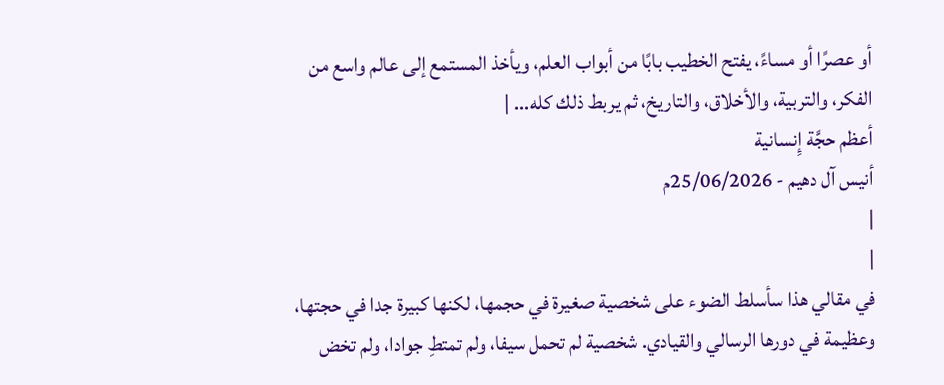أو عصرًا أو مساءً، يفتح الخطيب بابًا من أبواب العلم، ويأخذ المستمع إلى عالم واسع من الفكر، والتربية، والأخلاق، والتاريخ، ثم يربط ذلك كله... |
أعظم حجَّة إِنسانية
أنيس آل دهيم - 25/06/2026م
|
|
في مقالي هذا سأسلط الضوء على شخصية صغيرة في حجمها، لكنها كبيرة جدا في حجتها، وعظيمة في دورها الرسالي والقيادي. شخصية لم تحمل سيفا، ولم تمتطِ جوادا، ولم تخض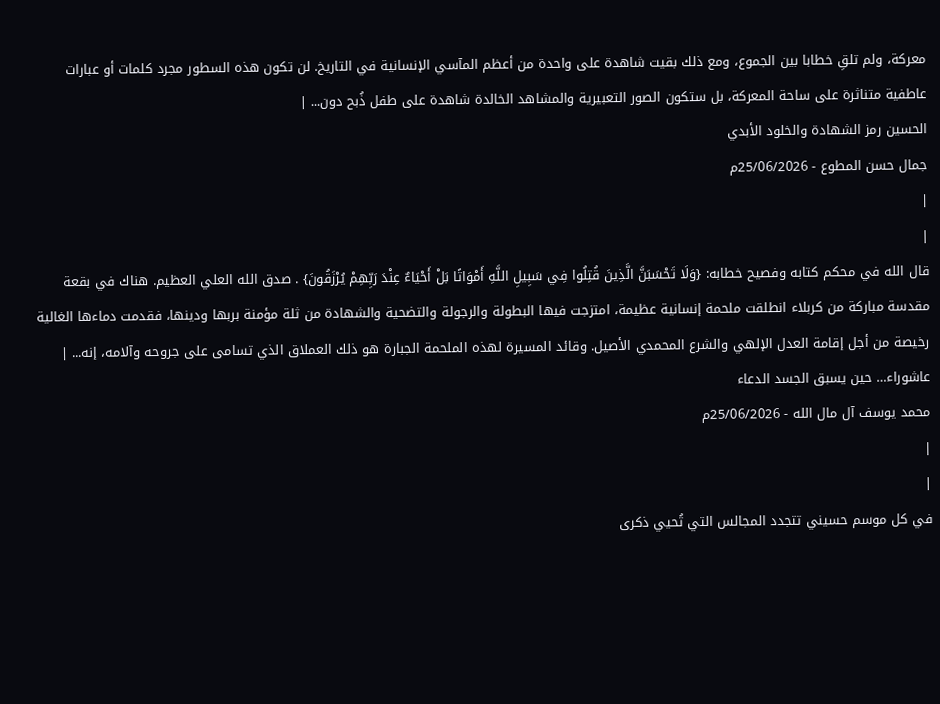معركة، ولم تلقِ خطابا بين الجموع، ومع ذلك بقيت شاهدة على واحدة من أعظم المآسي الإنسانية في التاريخ. لن تكون هذه السطور مجرد كلمات أو عبارات عاطفية متناثرة على ساحة المعركة، بل ستكون الصور التعبيرية والمشاهد الخالدة شاهدة على طفل ذُبح دون... |
الحسين رمز الشهادة والخلود الأبدي
جمال حسن المطوع - 25/06/2026م
|
|
قال الله في محكم كتابه وفصيح خطابه: {وَلَا تَحْسَبَنَّ الَّذِينَ قُتِلُوا فِي سَبِيلِ اللَّهِ أَمْوَاتًا بَلْ أَحْيَاءٌ عِنْدَ رَبِّهِمْ يُرْزَقُونَ} . صدق الله العلي العظيم. هناك في بقعة مقدسة مباركة من كربلاء انطلقت ملحمة إنسانية عظيمة، امتزجت فيها البطولة والرجولة والتضحية والشهادة من ثلة مؤمنة بربها ودينها، فقدمت دماءها الغالية رخيصة من أجل إقامة العدل الإلهي والشرع المحمدي الأصيل. وقائد المسيرة لهذه الملحمة الجبارة هو ذلك العملاق الذي تسامى على جروحه وآلامه، إنه... |
عاشوراء… حين يسبق الجسد الدعاء
محمد يوسف آل مال الله - 25/06/2026م
|
|
في كل موسم حسيني تتجدد المجالس التي تُحيي ذكرى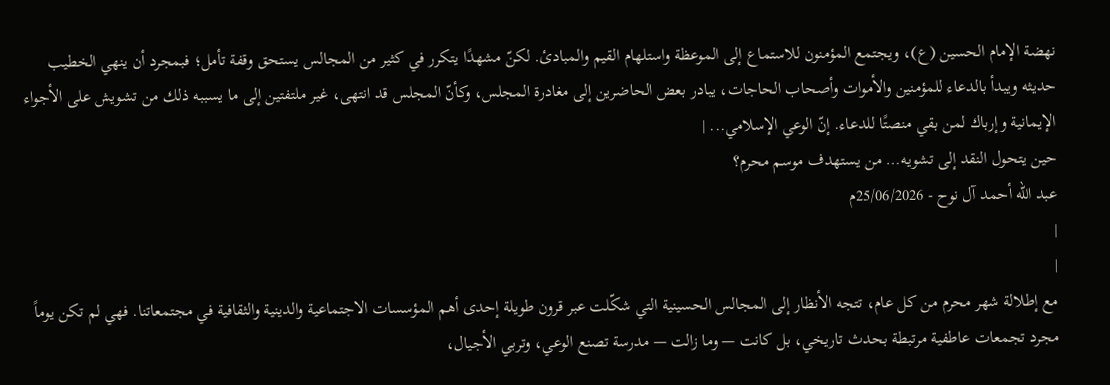نهضة الإمام الحسين (ع)، ويجتمع المؤمنون للاستماع إلى الموعظة واستلهام القيم والمبادئ. لكنّ مشهدًا يتكرر في كثير من المجالس يستحق وقفة تأمل؛ فبمجرد أن ينهي الخطيب حديثه ويبدأ بالدعاء للمؤمنين والأموات وأصحاب الحاجات، يبادر بعض الحاضرين إلى مغادرة المجلس، وكأنّ المجلس قد انتهى، غير ملتفتين إلى ما يسببه ذلك من تشويش على الأجواء الإيمانية وإرباك لمن بقي منصتًا للدعاء. إنّ الوعي الإسلامي... |
حين يتحول النقد إلى تشويه… من يستهدف موسم محرم؟
عبد الله أحمد آل نوح - 25/06/2026م
|
|
مع إطلالة شهر محرم من كل عام، تتجه الأنظار إلى المجالس الحسينية التي شكّلت عبر قرون طويلة إحدى أهم المؤسسات الاجتماعية والدينية والثقافية في مجتمعاتنا. فهي لم تكن يوماً مجرد تجمعات عاطفية مرتبطة بحدث تاريخي، بل كانت — وما زالت — مدرسة تصنع الوعي، وتربي الأجيال،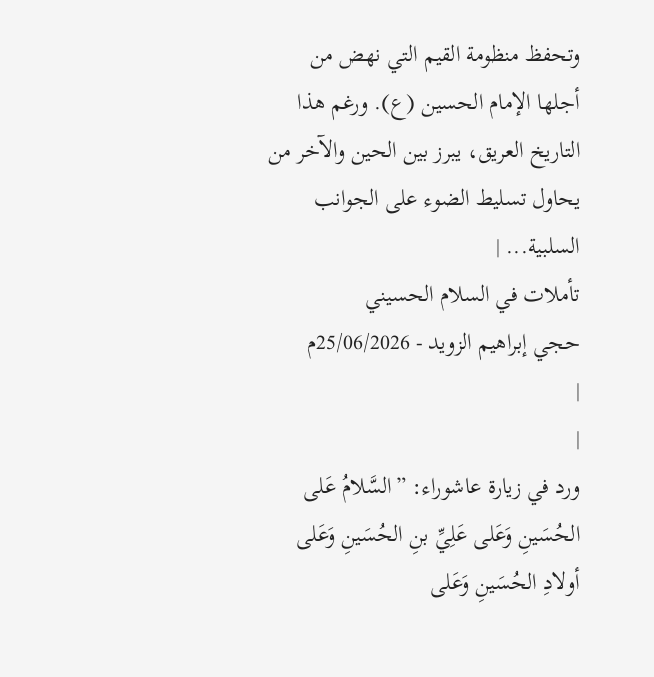وتحفظ منظومة القيم التي نهض من أجلها الإمام الحسين (ع). ورغم هذا التاريخ العريق، يبرز بين الحين والآخر من يحاول تسليط الضوء على الجوانب السلبية... |
تأملات في السلام الحسيني
حجي إبراهيم الزويد - 25/06/2026م
|
|
ورد في زيارة عاشوراء: ”السَّلامُ عَلى الحُسَينِ وَعَلى عَلِيِّ بنِ الحُسَينِ وَعَلى أولادِ الحُسَينِ وَعَلى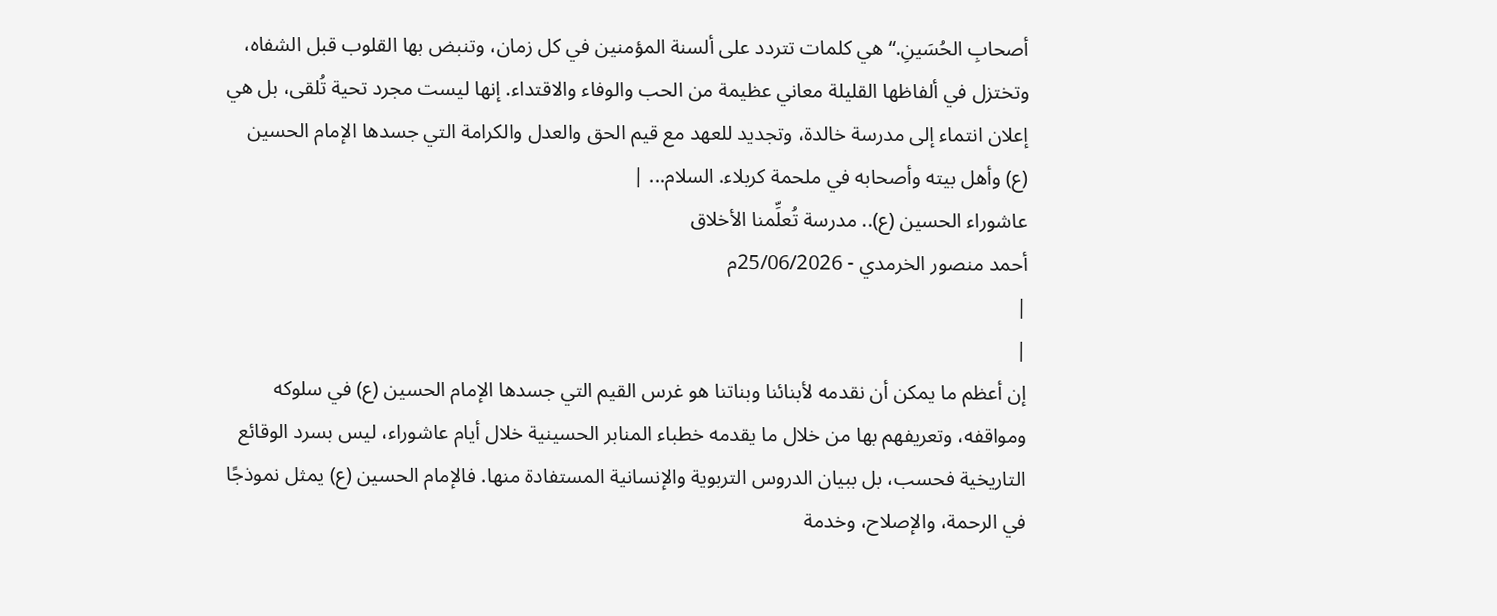أصحابِ الحُسَينِ.“ هي كلمات تتردد على ألسنة المؤمنين في كل زمان، وتنبض بها القلوب قبل الشفاه، وتختزل في ألفاظها القليلة معاني عظيمة من الحب والوفاء والاقتداء. إنها ليست مجرد تحية تُلقى، بل هي إعلان انتماء إلى مدرسة خالدة، وتجديد للعهد مع قيم الحق والعدل والكرامة التي جسدها الإمام الحسين (ع) وأهل بيته وأصحابه في ملحمة كربلاء. السلام... |
عاشوراء الحسين (ع).. مدرسة تُعلِّمنا الأخلاق
أحمد منصور الخرمدي - 25/06/2026م
|
|
إن أعظم ما يمكن أن نقدمه لأبنائنا وبناتنا هو غرس القيم التي جسدها الإمام الحسين (ع) في سلوكه ومواقفه، وتعريفهم بها من خلال ما يقدمه خطباء المنابر الحسينية خلال أيام عاشوراء، ليس بسرد الوقائع التاريخية فحسب، بل ببيان الدروس التربوية والإنسانية المستفادة منها. فالإمام الحسين (ع) يمثل نموذجًا في الرحمة، والإصلاح، وخدمة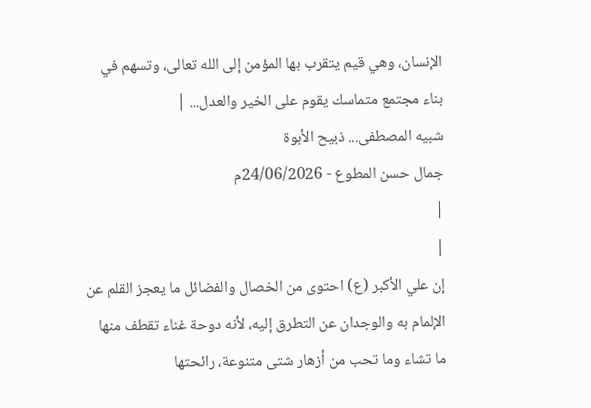الإنسان، وهي قيم يتقرب بها المؤمن إلى الله تعالى، وتسهم في بناء مجتمع متماسك يقوم على الخير والعدل... |
شبيه المصطفى... ذبيح الأبوة
جمال حسن المطوع - 24/06/2026م
|
|
إن علي الأكبر (ع) احتوى من الخصال والفضائل ما يعجز القلم عن الإلمام به والوجدان عن التطرق إليه، لأنه دوحة غناء تقطف منها ما تشاء وما تحب من أزهار شتى متنوعة، رائحتها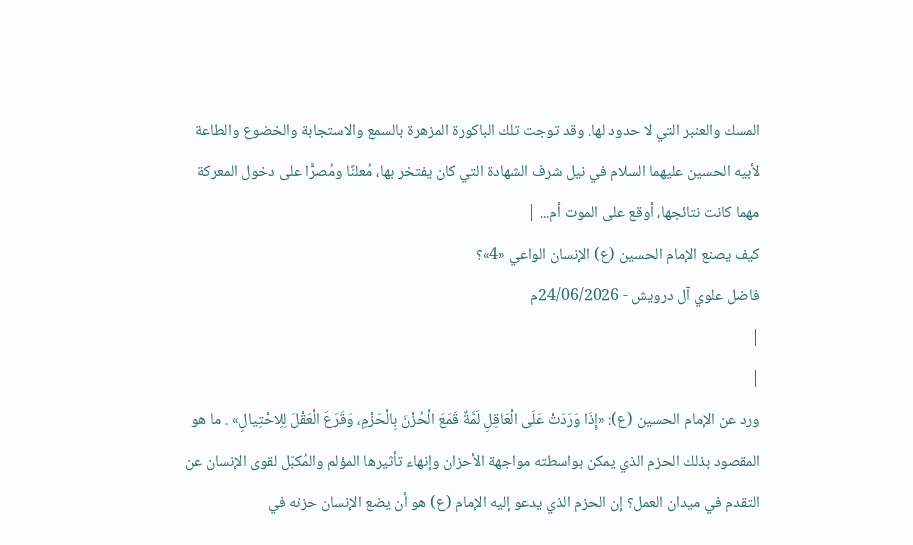المسك والعنبر التي لا حدود لها. وقد توجت تلك الباكورة المزهرة بالسمع والاستجابة والخضوع والطاعة لأبيه الحسين عليهما السلام في نيل شرف الشهادة التي كان يفتخر بها، مُعلنًا ومُصرًّا على دخول المعركة مهما كانت نتائجها، أوقع على الموت أم... |
كيف يصنع الإمام الحسين (ع) الإنسان الواعي «4»؟
فاضل علوي آل درويش - 24/06/2026م
|
|
ورد عن الإمام الحسين (ع): «إِذَا وَرَدَتْ عَلَى الْعَاقِلِ لَمَّةٌ قَمَعَ الْحُزْنَ بِالْحَزْمِ، وَقَرَعَ الْعَقْلَ لِلِاحْتِيالِ» . ما هو المقصود بذلك الحزم الذي يمكن بواسطته مواجهة الأحزان وإنهاء تأثيرها المؤلم والمُكبّل لقوى الإنسان عن التقدم في ميدان العمل؟ إن الحزم الذي يدعو إليه الإمام (ع) هو أن يضع الإنسان حزنه في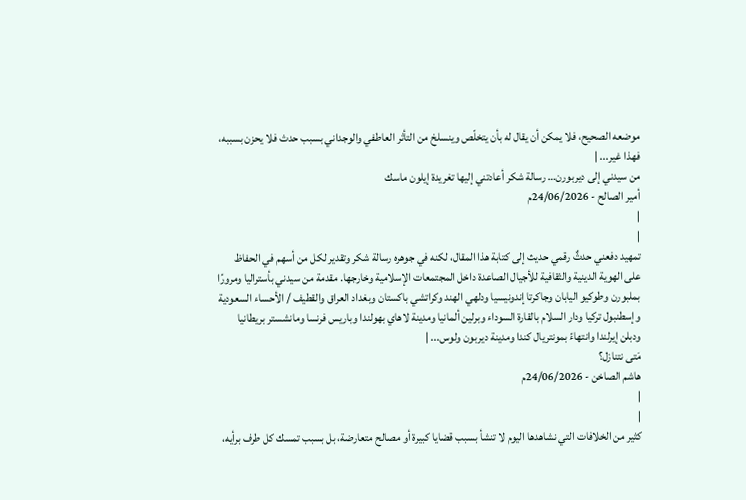موضعه الصحيح، فلا يمكن أن يقال له بأن يتخلّص وينسلخ من التأثر العاطفي والوجداني بسبب حدث فلا يحزن بسببه، فهذا غير... |
من سيدني إلى ديربورن… رسالة شكر أعادتني إليها تغريدة إيلون ماسك
أمير الصالح - 24/06/2026م
|
|
تمهيد دفعني حدثٌ رقمي حديث إلى كتابة هذا المقال، لكنه في جوهره رسالة شكر وتقدير لكل من أسهم في الحفاظ على الهوية الدينية والثقافية للأجيال الصاعدة داخل المجتمعات الإسلامية وخارجها. مقدمة من سيدني بأستراليا ومرورًا بملبورن وطوكيو اليابان وجاكرتا إندونيسيا ودلهي الهند وكراتشي باكستان وبغداد العراق والقطيف / الأحساء السعودية وإسطنبول تركيا ودار السلام بالقارة السوداء وبرلين ألمانيا ومدينة لاهاي بهولندا وباريس فرنسا ومانشستر بريطانيا ودبلن إيرلندا وانتهاءً بمونتريال كندا ومدينة ديربون ولوس... |
مَتى نتنازل؟
هاشم الصاخن - 24/06/2026م
|
|
كثير من الخلافات التي نشاهدها اليوم لا تنشأ بسبب قضايا كبيرة أو مصالح متعارضة، بل بسبب تمسك كل طرف برأيه،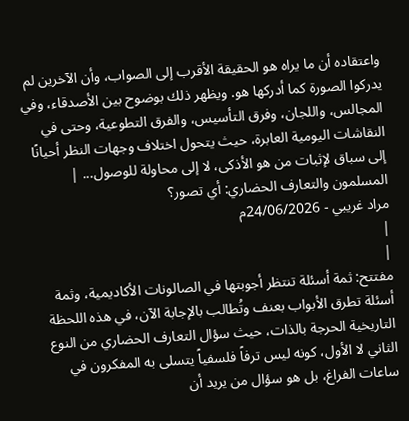واعتقاده أن ما يراه هو الحقيقة الأقرب إلى الصواب، وأن الآخرين لم يدركوا الصورة كما أدركها هو. ويظهر ذلك بوضوح بين الأصدقاء، وفي المجالس، واللجان، وفرق التأسيس، والفرق التطوعية، وحتى في النقاشات اليومية العابرة، حيث يتحول اختلاف وجهات النظر أحيانًا إلى سباق لإثبات من هو الأذكى، لا إلى محاولة للوصول... |
المسلمون والتعارف الحضاري: أي تصور؟
مراد غريبي - 24/06/2026م
|
|
مفتتح: ثمة أسئلة تنتظر أجوبتها في الصالونات الأكاديمية، وثمة أسئلة تطرق الأبواب بعنف وتُطالب بالإجابة الآن، في هذه اللحظة التاريخية الحرجة بالذات، حيث سؤال التعارف الحضاري من النوع الثاني لا الأول، كونه ليس ترفاً فلسفياً يتسلى به المفكرون في ساعات الفراغ، بل هو سؤال من يريد أن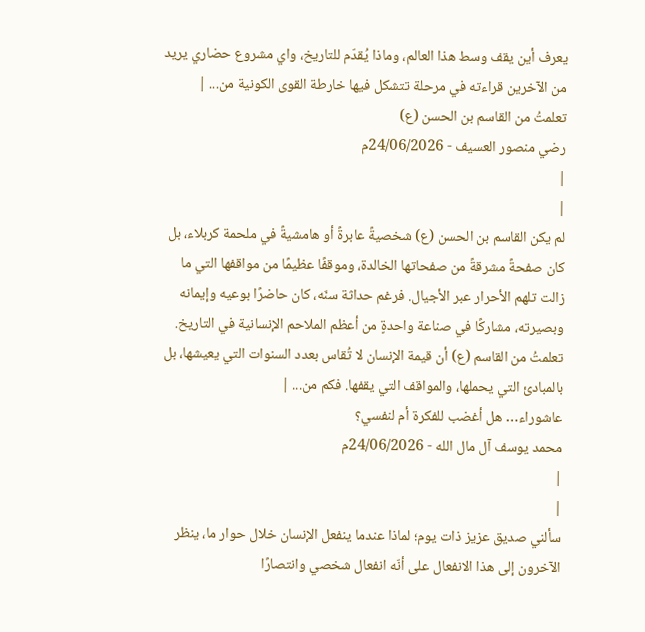يعرف أين يقف وسط هذا العالم، وماذا يُقدّم للتاريخ، واي مشروع حضاري يريد من الآخرين قراءته في مرحلة تتشكل فيها خارطة القوى الكونية من... |
تعلمتُ من القاسم بن الحسن (ع)
رضي منصور العسيف - 24/06/2026م
|
|
لم يكن القاسم بن الحسن (ع) شخصيةً عابرةً أو هامشيةً في ملحمة كربلاء، بل كان صفحةً مشرقةً من صفحاتها الخالدة، وموقفًا عظيمًا من مواقفها التي ما زالت تلهم الأحرار عبر الأجيال. فرغم حداثة سنّه، كان حاضرًا بوعيه وإيمانه وبصيرته، مشاركًا في صناعة واحدةٍ من أعظم الملاحم الإنسانية في التاريخ. تعلمتُ من القاسم (ع) أن قيمة الإنسان لا تُقاس بعدد السنوات التي يعيشها، بل بالمبادئ التي يحملها، والمواقف التي يقفها. فكم من... |
عاشوراء… هل أغضب للفكرة أم لنفسي؟
محمد يوسف آل مال الله - 24/06/2026م
|
|
سألني صديق عزيز ذات يوم؛ لماذا عندما ينفعل الإنسان خلال حوار ما، ينظر الآخرون إلى هذا الانفعال على أنّه انفعال شخصي وانتصارًا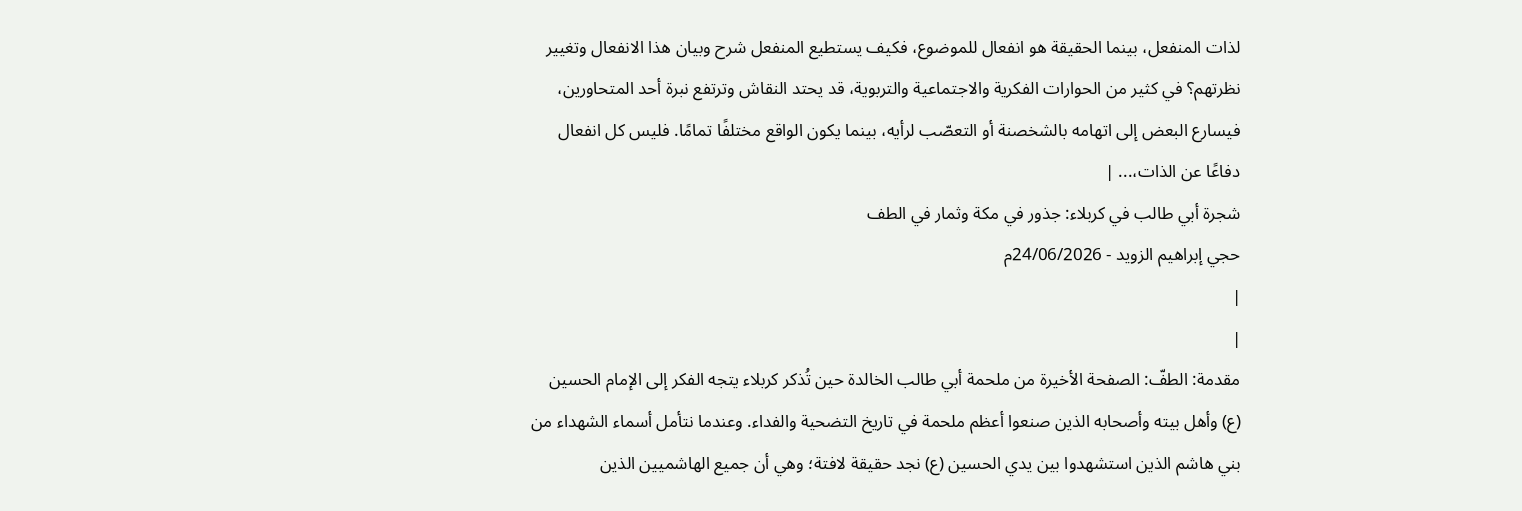لذات المنفعل، بينما الحقيقة هو انفعال للموضوع، فكيف يستطيع المنفعل شرح وبيان هذا الانفعال وتغيير نظرتهم؟ في كثير من الحوارات الفكرية والاجتماعية والتربوية، قد يحتد النقاش وترتفع نبرة أحد المتحاورين، فيسارع البعض إلى اتهامه بالشخصنة أو التعصّب لرأيه، بينما يكون الواقع مختلفًا تمامًا. فليس كل انفعال دفاعًا عن الذات،... |
شجرة أبي طالب في كربلاء: جذور في مكة وثمار في الطف
حجي إبراهيم الزويد - 24/06/2026م
|
|
مقدمة: الطفّ: الصفحة الأخيرة من ملحمة أبي طالب الخالدة حين تُذكر كربلاء يتجه الفكر إلى الإمام الحسين (ع) وأهل بيته وأصحابه الذين صنعوا أعظم ملحمة في تاريخ التضحية والفداء. وعندما نتأمل أسماء الشهداء من بني هاشم الذين استشهدوا بين يدي الحسين (ع) نجد حقيقة لافتة؛ وهي أن جميع الهاشميين الذين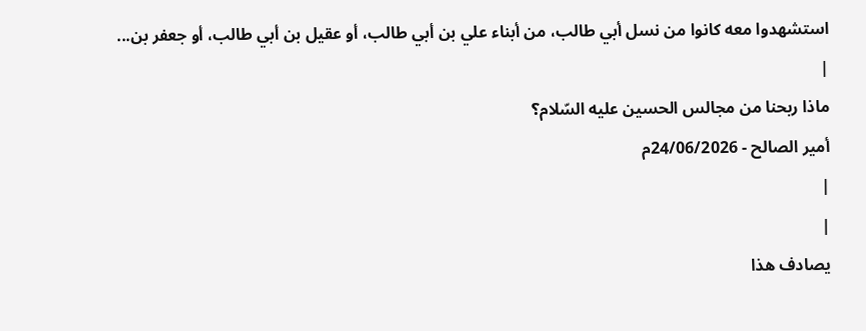استشهدوا معه كانوا من نسل أبي طالب، من أبناء علي بن أبي طالب، أو عقيل بن أبي طالب، أو جعفر بن... |
ماذا ربحنا من مجالس الحسين عليه السّلام؟
أمير الصالح - 24/06/2026م
|
|
يصادف هذا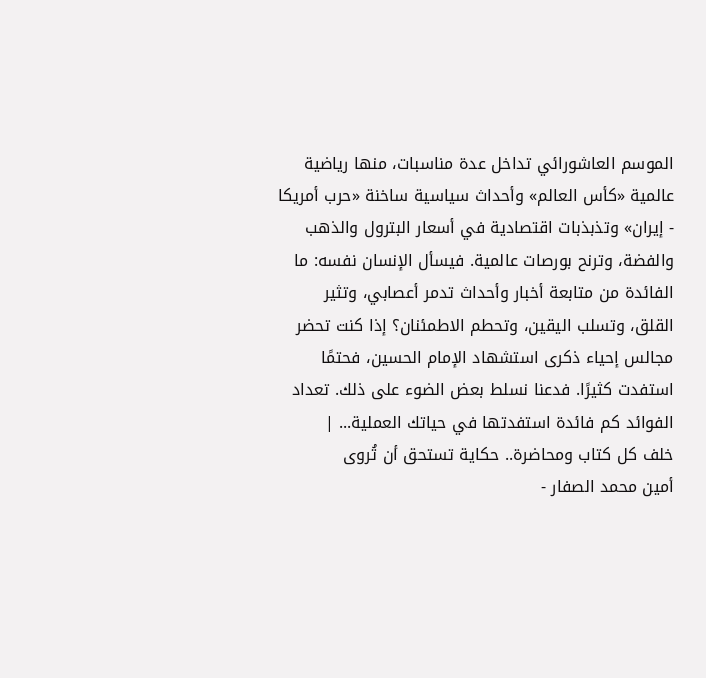الموسم العاشورائي تداخل عدة مناسبات، منها رياضية عالمية «كأس العالم» وأحداث سياسية ساخنة «حرب أمريكا - إيران» وتذبذبات اقتصادية في أسعار البترول والذهب والفضة، وترنح بورصات عالمية. فيسأل الإنسان نفسه: ما الفائدة من متابعة أخبار وأحداث تدمر أعصابي، وتثير القلق، وتسلب اليقين، وتحطم الاطمئنان؟ إذا كنت تحضر مجالس إحياء ذكرى استشهاد الإمام الحسين، فحتمًا استفدت كثيرًا. فدعنا نسلط بعض الضوء على ذلك. تعداد الفوائد كم فائدة استفدتها في حياتك العملية... |
خلف كل كتاب ومحاضرة.. حكاية تستحق أن تُروى
أمين محمد الصفار -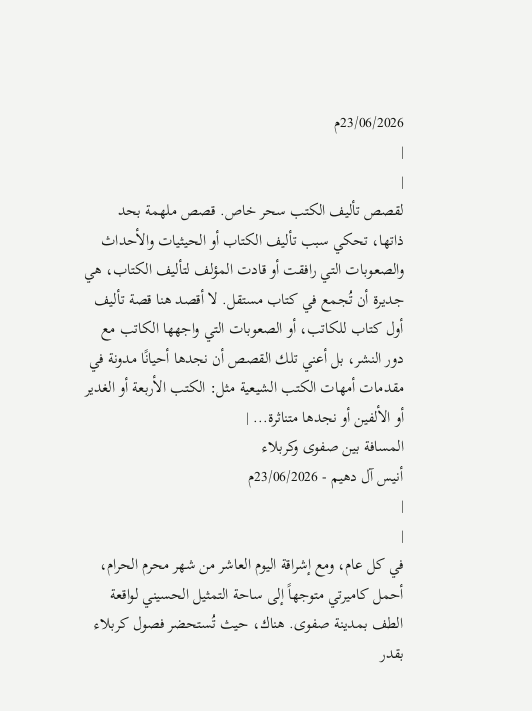23/06/2026م
|
|
لقصص تأليف الكتب سحر خاص. قصص ملهمة بحد ذاتها، تحكي سبب تأليف الكتاب أو الحيثيات والأحداث والصعوبات التي رافقت أو قادت المؤلف لتأليف الكتاب، هي جديرة أن تُجمع في كتاب مستقل. لا أقصد هنا قصة تأليف أول كتاب للكاتب، أو الصعوبات التي واجهها الكاتب مع دور النشر، بل أعني تلك القصص أن نجدها أحيانًا مدونة في مقدمات أمهات الكتب الشيعية مثل: الكتب الأربعة أو الغدير أو الألفين أو نجدها متناثرة... |
المسافة بين صفوى وكربلاء
أنيس آل دهيم - 23/06/2026م
|
|
في كل عام، ومع إشراقة اليوم العاشر من شهر محرم الحرام، أحمل كاميرتي متوجهاً إلى ساحة التمثيل الحسيني لواقعة الطف بمدينة صفوى. هناك، حيث تُستحضر فصول كربلاء بقدر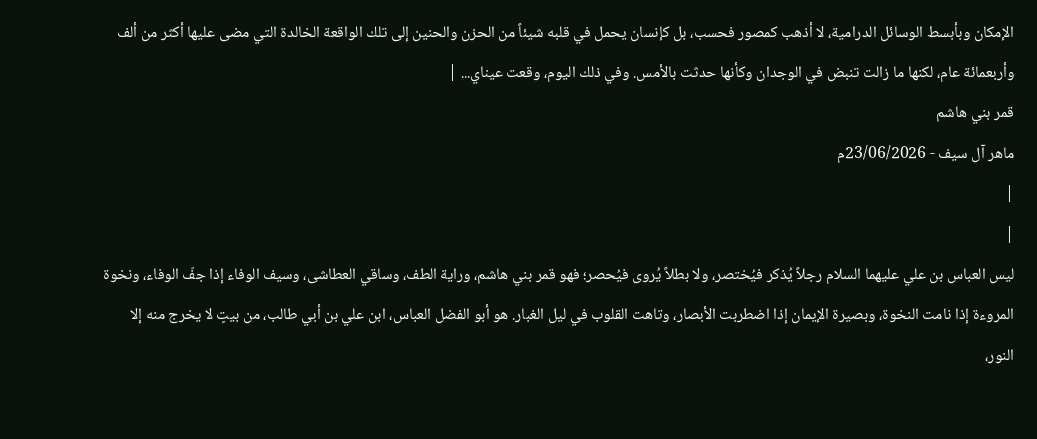الإمكان وبأبسط الوسائل الدرامية، لا أذهب كمصور فحسب، بل كإنسان يحمل في قلبه شيئاً من الحزن والحنين إلى تلك الواقعة الخالدة التي مضى عليها أكثر من ألف وأربعمائة عام، لكنها ما زالت تنبض في الوجدان وكأنها حدثت بالأمس. وفي ذلك اليوم، وقعت عيناي... |
قمر بني هاشم
ماهر آل سيف - 23/06/2026م
|
|
ليس العباس بن علي عليهما السلام رجلاً يُذكر فيُختصر، ولا بطلاً يُروى فيُحصر؛ فهو قمر بني هاشم، وراية الطف، وساقي العطاشى، وسيف الوفاء إذا جفّ الوفاء، ونخوة المروءة إذا نامت النخوة، وبصيرة الإيمان إذا اضطربت الأبصار، وتاهت القلوب في ليل الغبار. هو أبو الفضل العباس، ابن علي بن أبي طالب، من بيتٍ لا يخرج منه إلا النور،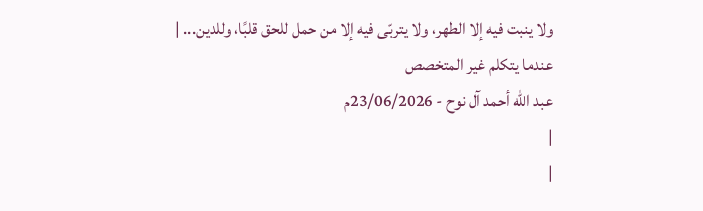ولا ينبت فيه إلا الطهر، ولا يتربّى فيه إلا من حمل للحق قلبًا، وللدين... |
عندما يتكلم غير المتخصص
عبد الله أحمد آل نوح - 23/06/2026م
|
|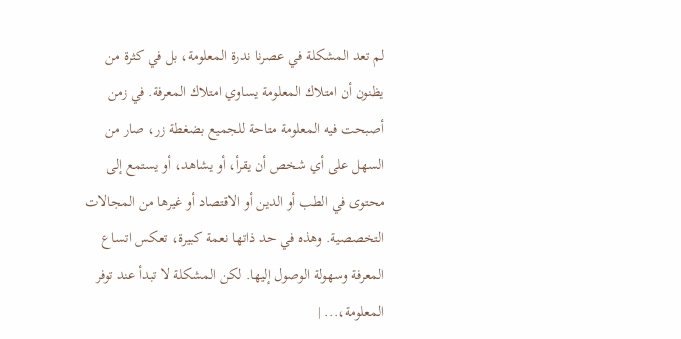لم تعد المشكلة في عصرنا ندرة المعلومة، بل في كثرة من يظنون أن امتلاك المعلومة يساوي امتلاك المعرفة. في زمن أصبحت فيه المعلومة متاحة للجميع بضغطة زر، صار من السهل على أي شخص أن يقرأ، أو يشاهد، أو يستمع إلى محتوى في الطب أو الدين أو الاقتصاد أو غيرها من المجالات التخصصية. وهذه في حد ذاتها نعمة كبيرة، تعكس اتساع المعرفة وسهولة الوصول إليها. لكن المشكلة لا تبدأ عند توفر المعلومة،... |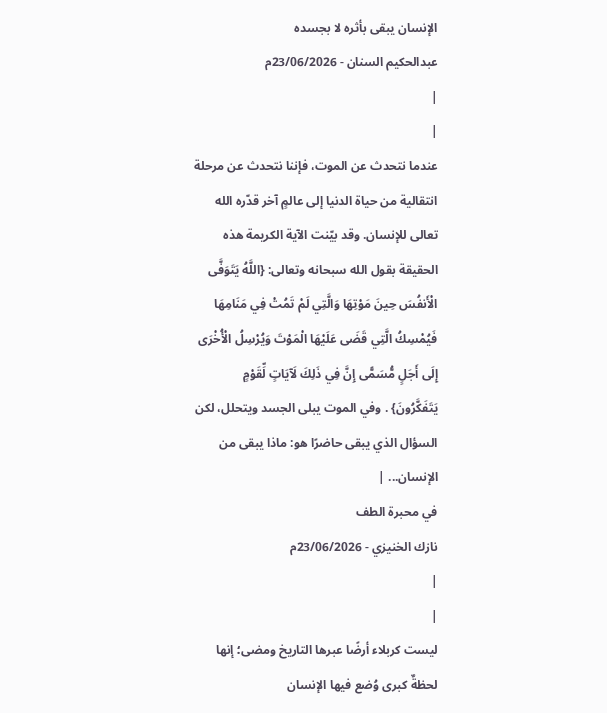الإنسان يبقى بأثره لا بجسده
عبدالحكيم السنان - 23/06/2026م
|
|
عندما نتحدث عن الموت، فإننا نتحدث عن مرحلة انتقالية من حياة الدنيا إلى عالمٍ آخر قدّره الله تعالى للإنسان. وقد بيّنت الآية الكريمة هذه الحقيقة بقول الله سبحانه وتعالى: {اللَّهُ يَتَوَفَّى الْأَنفُسَ حِينَ مَوْتِهَا وَالَّتِي لَمْ تَمُتْ فِي مَنَامِهَا فَيُمْسِكُ الَّتِي قَضَى عَلَيْهَا الْمَوْتَ وَيُرْسِلُ الْأُخْرَى إِلَى أَجَلٍ مُّسَمًّى إِنَّ فِي ذَلِكَ لَآيَاتٍ لِّقَوْمٍ يَتَفَكَّرُونَ} . وفي الموت يبلى الجسد ويتحلل، لكن السؤال الذي يبقى حاضرًا هو: ماذا يبقى من الإنسان... |
في محبرة الطف
نازك الخنيزي - 23/06/2026م
|
|
ليست كربلاء أرضًا عبرها التاريخ ومضى؛ إنها لحظةٌ كبرى وُضع فيها الإنسان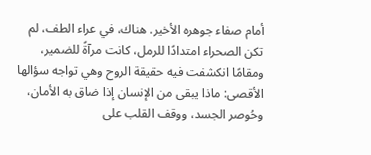أمام صفاء جوهره الأخير. هناك، في عراء الطف، لم تكن الصحراء امتدادًا للرمل، كانت مرآةً للضمير، ومقامًا انكشفت فيه حقيقة الروح وهي تواجه سؤالها الأقصى: ماذا يبقى من الإنسان إذا ضاق به الأمان، وحُوصر الجسد، ووقف القلب على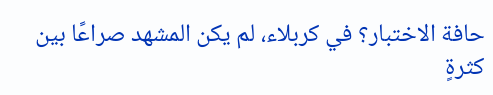حافة الاختبار؟ في كربلاء، لم يكن المشهد صراعًا بين كثرةٍ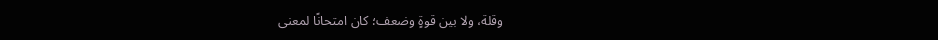وقلة، ولا بين قوةٍ وضعف؛ كان امتحانًا لمعنى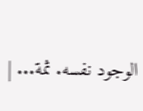الوجود نفسه. ثمة... |